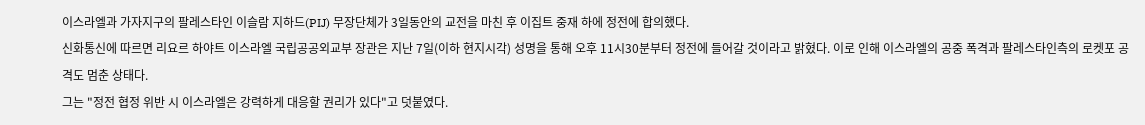이스라엘과 가자지구의 팔레스타인 이슬람 지하드(PIJ) 무장단체가 3일동안의 교전을 마친 후 이집트 중재 하에 정전에 합의했다.
신화통신에 따르면 리요르 하야트 이스라엘 국립공공외교부 장관은 지난 7일(이하 현지시각) 성명을 통해 오후 11시30분부터 정전에 들어갈 것이라고 밝혔다. 이로 인해 이스라엘의 공중 폭격과 팔레스타인측의 로켓포 공격도 멈춘 상태다.
그는 "정전 협정 위반 시 이스라엘은 강력하게 대응할 권리가 있다"고 덧붙였다.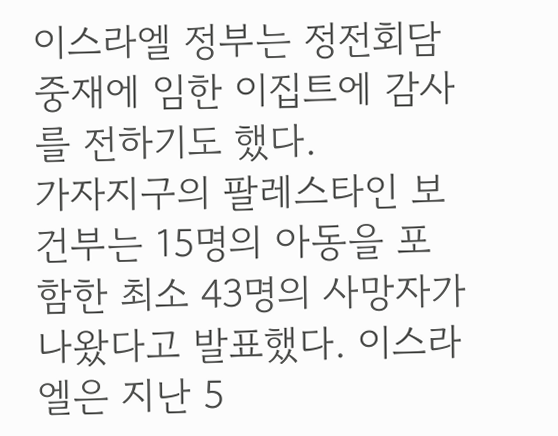이스라엘 정부는 정전회담 중재에 임한 이집트에 감사를 전하기도 했다.
가자지구의 팔레스타인 보건부는 15명의 아동을 포함한 최소 43명의 사망자가 나왔다고 발표했다. 이스라엘은 지난 5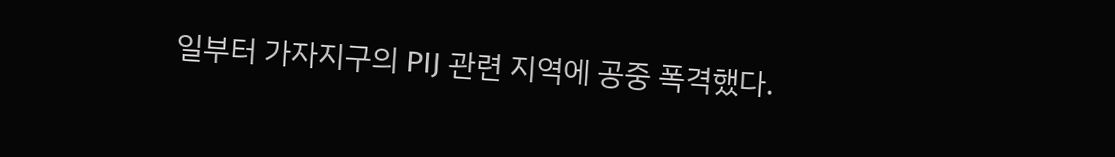일부터 가자지구의 PIJ 관련 지역에 공중 폭격했다.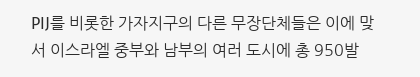PIJ를 비롯한 가자지구의 다른 무장단체들은 이에 맞서 이스라엘 중부와 남부의 여러 도시에 총 950발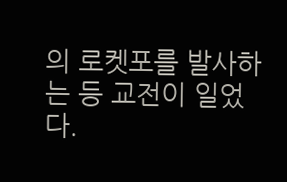의 로켓포를 발사하는 등 교전이 일었다.